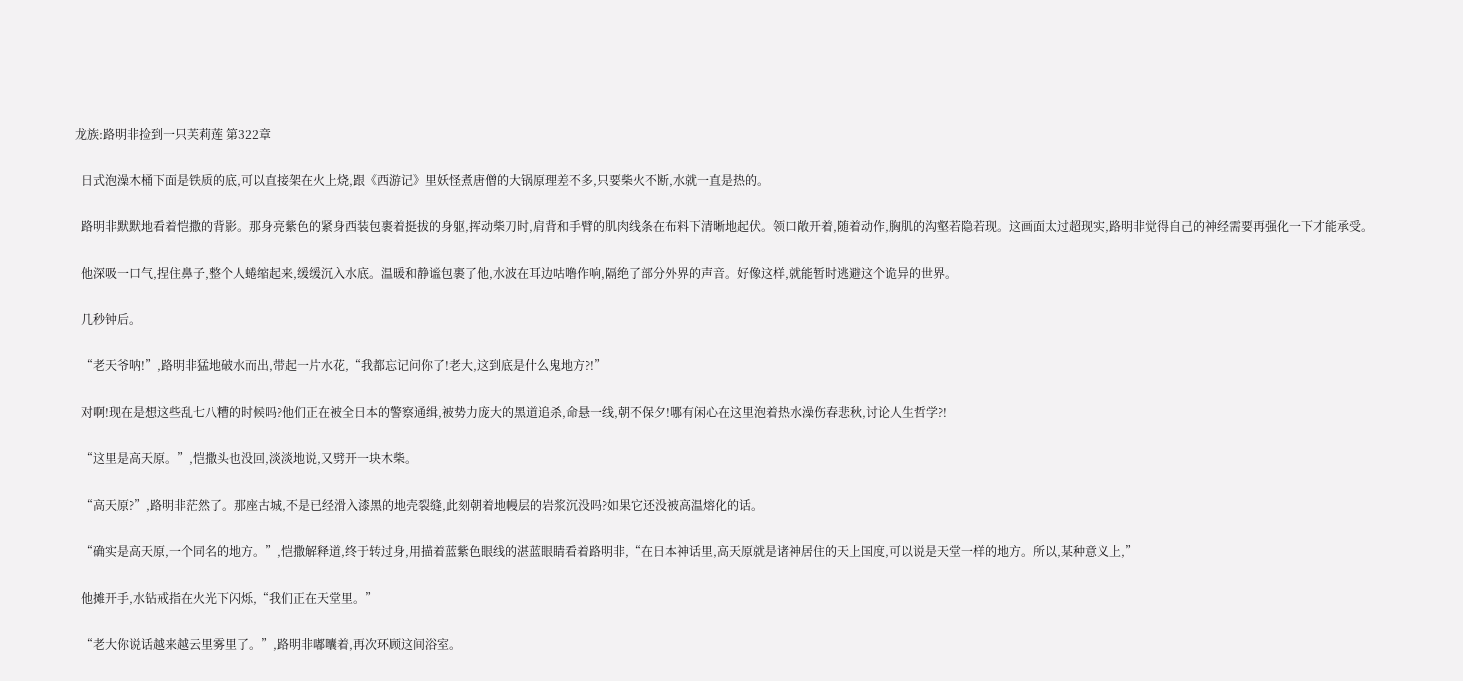龙族:路明非捡到一只芙莉莲 第322章

  日式泡澡木桶下面是铁质的底,可以直接架在火上烧,跟《西游记》里妖怪煮唐僧的大锅原理差不多,只要柴火不断,水就一直是热的。

  路明非默默地看着恺撒的背影。那身亮紫色的紧身西装包裹着挺拔的身躯,挥动柴刀时,肩背和手臂的肌肉线条在布料下清晰地起伏。领口敞开着,随着动作,胸肌的沟壑若隐若现。这画面太过超现实,路明非觉得自己的神经需要再强化一下才能承受。

  他深吸一口气,捏住鼻子,整个人蜷缩起来,缓缓沉入水底。温暖和静谧包裹了他,水波在耳边咕噜作响,隔绝了部分外界的声音。好像这样,就能暂时逃避这个诡异的世界。

  几秒钟后。

  “老天爷呐!”,路明非猛地破水而出,带起一片水花,“我都忘记问你了!老大,这到底是什么鬼地方?!”

  对啊!现在是想这些乱七八糟的时候吗?他们正在被全日本的警察通缉,被势力庞大的黑道追杀,命悬一线,朝不保夕!哪有闲心在这里泡着热水澡伤春悲秋,讨论人生哲学?!

  “这里是高天原。”,恺撒头也没回,淡淡地说,又劈开一块木柴。

  “高天原?”,路明非茫然了。那座古城,不是已经滑入漆黑的地壳裂缝,此刻朝着地幔层的岩浆沉没吗?如果它还没被高温熔化的话。

  “确实是高天原,一个同名的地方。”,恺撒解释道,终于转过身,用描着蓝紫色眼线的湛蓝眼睛看着路明非,“在日本神话里,高天原就是诸神居住的天上国度,可以说是天堂一样的地方。所以,某种意义上,”

  他摊开手,水钻戒指在火光下闪烁,“我们正在天堂里。”

  “老大你说话越来越云里雾里了。”,路明非嘟囔着,再次环顾这间浴室。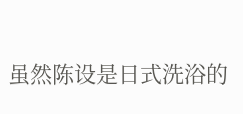虽然陈设是日式洗浴的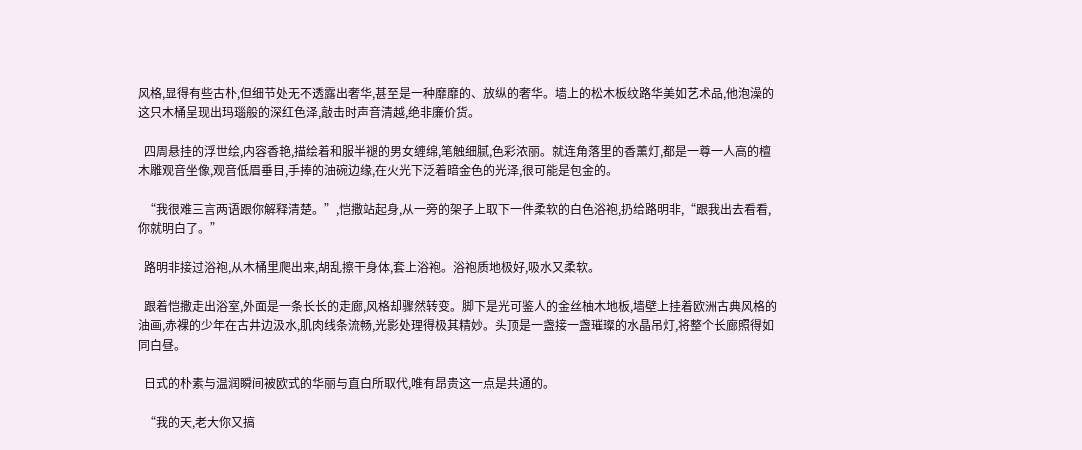风格,显得有些古朴,但细节处无不透露出奢华,甚至是一种靡靡的、放纵的奢华。墙上的松木板纹路华美如艺术品,他泡澡的这只木桶呈现出玛瑙般的深红色泽,敲击时声音清越,绝非廉价货。

  四周悬挂的浮世绘,内容香艳,描绘着和服半褪的男女缠绵,笔触细腻,色彩浓丽。就连角落里的香薰灯,都是一尊一人高的檀木雕观音坐像,观音低眉垂目,手捧的油碗边缘,在火光下泛着暗金色的光泽,很可能是包金的。

  “我很难三言两语跟你解释清楚。”,恺撒站起身,从一旁的架子上取下一件柔软的白色浴袍,扔给路明非,“跟我出去看看,你就明白了。”

  路明非接过浴袍,从木桶里爬出来,胡乱擦干身体,套上浴袍。浴袍质地极好,吸水又柔软。

  跟着恺撒走出浴室,外面是一条长长的走廊,风格却骤然转变。脚下是光可鉴人的金丝柚木地板,墙壁上挂着欧洲古典风格的油画,赤裸的少年在古井边汲水,肌肉线条流畅,光影处理得极其精妙。头顶是一盏接一盏璀璨的水晶吊灯,将整个长廊照得如同白昼。

  日式的朴素与温润瞬间被欧式的华丽与直白所取代,唯有昂贵这一点是共通的。

  “我的天,老大你又搞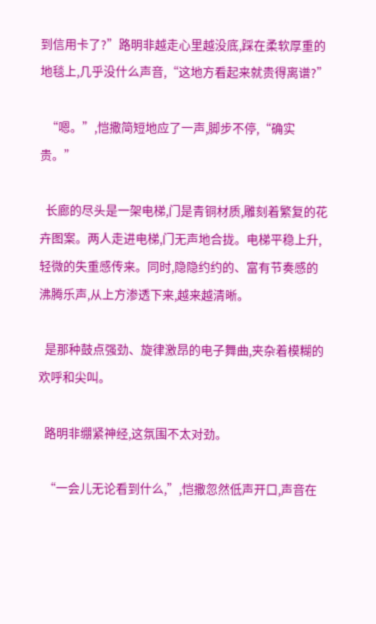到信用卡了?”路明非越走心里越没底,踩在柔软厚重的地毯上,几乎没什么声音,“这地方看起来就贵得离谱?”

  “嗯。”,恺撒简短地应了一声,脚步不停,“确实贵。”

  长廊的尽头是一架电梯,门是青铜材质,雕刻着繁复的花卉图案。两人走进电梯,门无声地合拢。电梯平稳上升,轻微的失重感传来。同时,隐隐约约的、富有节奏感的沸腾乐声,从上方渗透下来,越来越清晰。

  是那种鼓点强劲、旋律激昂的电子舞曲,夹杂着模糊的欢呼和尖叫。

  路明非绷紧神经,这氛围不太对劲。

  “一会儿无论看到什么,”,恺撒忽然低声开口,声音在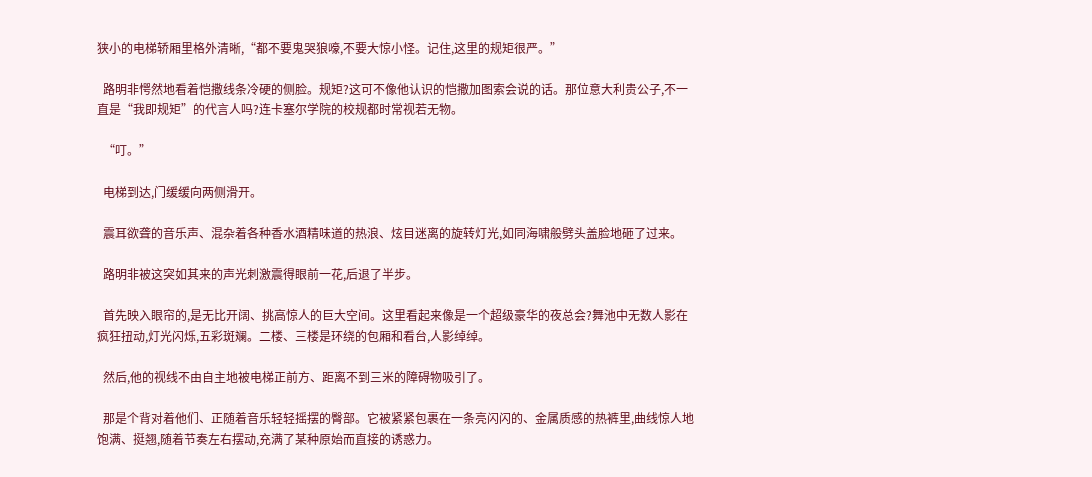狭小的电梯轿厢里格外清晰,“都不要鬼哭狼嚎,不要大惊小怪。记住,这里的规矩很严。”

  路明非愕然地看着恺撒线条冷硬的侧脸。规矩?这可不像他认识的恺撒加图索会说的话。那位意大利贵公子,不一直是“我即规矩”的代言人吗?连卡塞尔学院的校规都时常视若无物。

  “叮。”

  电梯到达,门缓缓向两侧滑开。

  震耳欲聋的音乐声、混杂着各种香水酒精味道的热浪、炫目迷离的旋转灯光,如同海啸般劈头盖脸地砸了过来。

  路明非被这突如其来的声光刺激震得眼前一花,后退了半步。

  首先映入眼帘的,是无比开阔、挑高惊人的巨大空间。这里看起来像是一个超级豪华的夜总会?舞池中无数人影在疯狂扭动,灯光闪烁,五彩斑斓。二楼、三楼是环绕的包厢和看台,人影绰绰。

  然后,他的视线不由自主地被电梯正前方、距离不到三米的障碍物吸引了。

  那是个背对着他们、正随着音乐轻轻摇摆的臀部。它被紧紧包裹在一条亮闪闪的、金属质感的热裤里,曲线惊人地饱满、挺翘,随着节奏左右摆动,充满了某种原始而直接的诱惑力。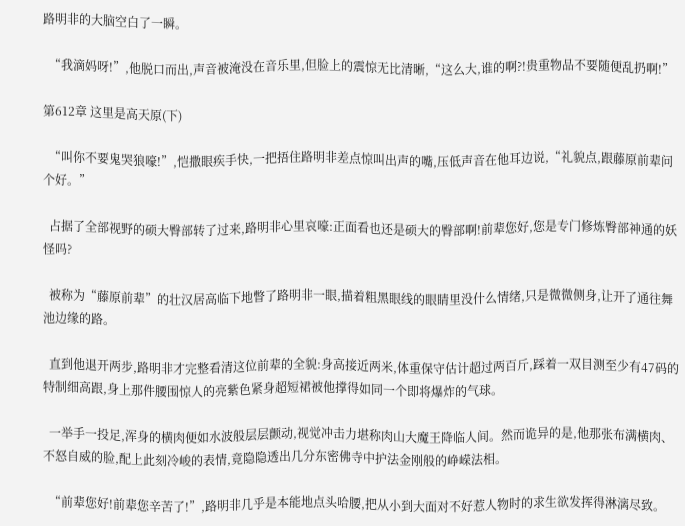路明非的大脑空白了一瞬。

  “我滴妈呀!”,他脱口而出,声音被淹没在音乐里,但脸上的震惊无比清晰,“这么大,谁的啊?!贵重物品不要随便乱扔啊!”

第612章 这里是高天原(下)

  “叫你不要鬼哭狼嚎!”,恺撒眼疾手快,一把捂住路明非差点惊叫出声的嘴,压低声音在他耳边说,“礼貌点,跟藤原前辈问个好。”

  占据了全部视野的硕大臀部转了过来,路明非心里哀嚎:正面看也还是硕大的臀部啊!前辈您好,您是专门修炼臀部神通的妖怪吗?

  被称为“藤原前辈”的壮汉居高临下地瞥了路明非一眼,描着粗黑眼线的眼睛里没什么情绪,只是微微侧身,让开了通往舞池边缘的路。

  直到他退开两步,路明非才完整看清这位前辈的全貌:身高接近两米,体重保守估计超过两百斤,踩着一双目测至少有47码的特制细高跟,身上那件腰围惊人的亮紫色紧身超短裙被他撑得如同一个即将爆炸的气球。

  一举手一投足,浑身的横肉便如水波般层层颤动,视觉冲击力堪称肉山大魔王降临人间。然而诡异的是,他那张布满横肉、不怒自威的脸,配上此刻冷峻的表情,竟隐隐透出几分东密佛寺中护法金刚般的峥嵘法相。

  “前辈您好!前辈您辛苦了!”,路明非几乎是本能地点头哈腰,把从小到大面对不好惹人物时的求生欲发挥得淋漓尽致。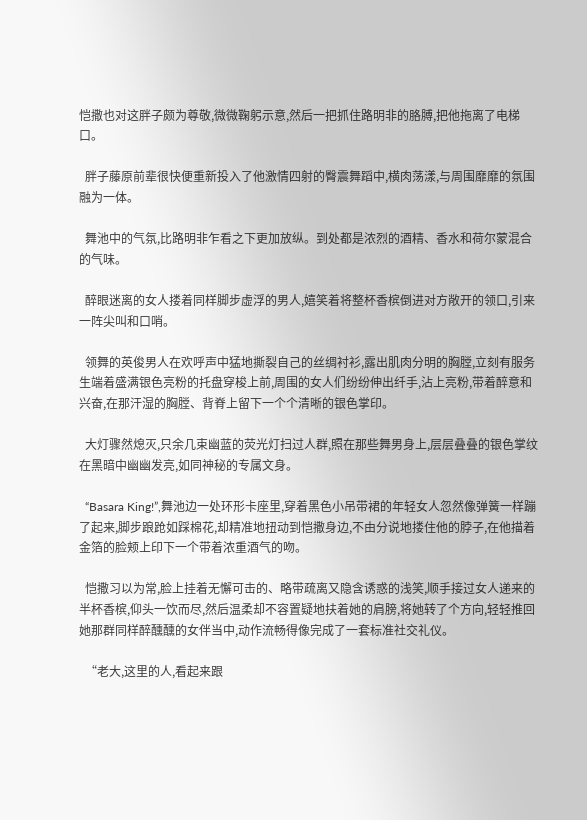恺撒也对这胖子颇为尊敬,微微鞠躬示意,然后一把抓住路明非的胳膊,把他拖离了电梯口。

  胖子藤原前辈很快便重新投入了他激情四射的臀震舞蹈中,横肉荡漾,与周围靡靡的氛围融为一体。

  舞池中的气氛,比路明非乍看之下更加放纵。到处都是浓烈的酒精、香水和荷尔蒙混合的气味。

  醉眼迷离的女人搂着同样脚步虚浮的男人,嬉笑着将整杯香槟倒进对方敞开的领口,引来一阵尖叫和口哨。

  领舞的英俊男人在欢呼声中猛地撕裂自己的丝绸衬衫,露出肌肉分明的胸膛,立刻有服务生端着盛满银色亮粉的托盘穿梭上前,周围的女人们纷纷伸出纤手,沾上亮粉,带着醉意和兴奋,在那汗湿的胸膛、背脊上留下一个个清晰的银色掌印。

  大灯骤然熄灭,只余几束幽蓝的荧光灯扫过人群,照在那些舞男身上,层层叠叠的银色掌纹在黑暗中幽幽发亮,如同神秘的专属文身。

  “Basara King!”,舞池边一处环形卡座里,穿着黑色小吊带裙的年轻女人忽然像弹簧一样蹦了起来,脚步踉跄如踩棉花,却精准地扭动到恺撒身边,不由分说地搂住他的脖子,在他描着金箔的脸颊上印下一个带着浓重酒气的吻。

  恺撒习以为常,脸上挂着无懈可击的、略带疏离又隐含诱惑的浅笑,顺手接过女人递来的半杯香槟,仰头一饮而尽,然后温柔却不容置疑地扶着她的肩膀,将她转了个方向,轻轻推回她那群同样醉醺醺的女伴当中,动作流畅得像完成了一套标准社交礼仪。

  “老大,这里的人,看起来跟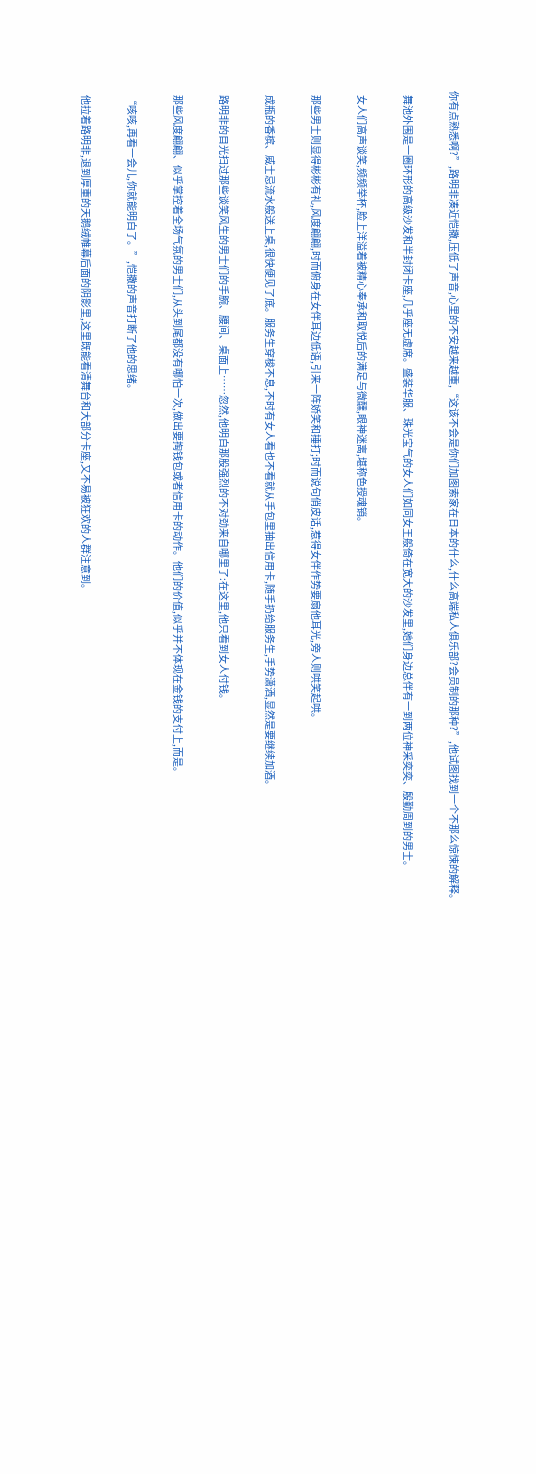你有点熟悉啊?”,路明非凑近恺撒,压低了声音,心里的不安越来越重,“这该不会是你们加图索家在日本的什么,什么高端私人俱乐部?会员制的那种?”,他试图找到一个不那么惊悚的解释。

  舞池外围是一圈环形的高级沙发和半封闭卡座,几乎座无虚席。盛装华服、珠光宝气的女人们如同女王般倚在宽大的沙发里,她们身边总伴有一到两位神采奕奕、殷勤周到的男士。

  女人们高声谈笑,频频举杯,脸上洋溢着被精心奉承和取悦后的满足与微醺,眼神迷离,堪称色授魂销。

  那些男士则显得彬彬有礼,风度翩翩,时而俯身在女伴耳边低语,引来一阵娇笑和捶打;时而说句俏皮话,惹得女伴作势要扇他耳光,旁人则哄笑起哄。

  成瓶的香槟、威士忌流水般送上桌,很快便见了底。服务生穿梭不息,不时有女人看也不看就从手包里抽出信用卡,随手扔给服务生,手势潇洒,显然是要继续加酒。

  路明非的目光扫过那些谈笑风生的男士们的手腕、腰间、桌面上……忽然,他明白那股强烈的不对劲来自哪里了:在这里,他只看到女人付钱。

  那些风度翩翩、似乎掌控着全场气氛的男士们,从头到尾都没有哪怕一次,做出要掏钱包或者信用卡的动作。他们的价值,似乎并不体现在金钱的支付上,而是。

  “咳咳,再看一会儿,你就能明白了。”,恺撒的声音打断了他的思绪。

  他拉着路明非,退到厚重的天鹅绒帷幕后面的阴影里,这里既能看清舞台和大部分卡座,又不易被狂欢的人群注意到。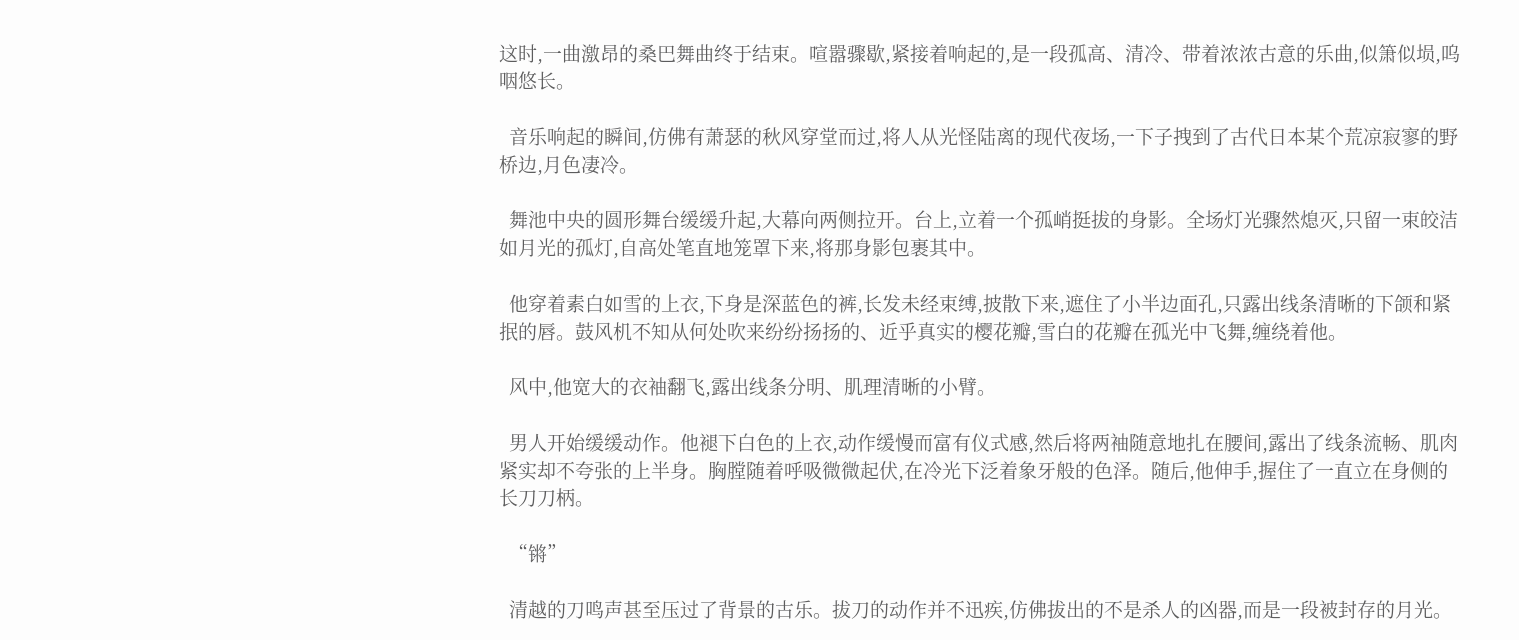这时,一曲激昂的桑巴舞曲终于结束。喧嚣骤歇,紧接着响起的,是一段孤高、清冷、带着浓浓古意的乐曲,似箫似埙,呜咽悠长。

  音乐响起的瞬间,仿佛有萧瑟的秋风穿堂而过,将人从光怪陆离的现代夜场,一下子拽到了古代日本某个荒凉寂寥的野桥边,月色凄冷。

  舞池中央的圆形舞台缓缓升起,大幕向两侧拉开。台上,立着一个孤峭挺拔的身影。全场灯光骤然熄灭,只留一束皎洁如月光的孤灯,自高处笔直地笼罩下来,将那身影包裹其中。

  他穿着素白如雪的上衣,下身是深蓝色的裤,长发未经束缚,披散下来,遮住了小半边面孔,只露出线条清晰的下颌和紧抿的唇。鼓风机不知从何处吹来纷纷扬扬的、近乎真实的樱花瓣,雪白的花瓣在孤光中飞舞,缠绕着他。

  风中,他宽大的衣袖翻飞,露出线条分明、肌理清晰的小臂。

  男人开始缓缓动作。他褪下白色的上衣,动作缓慢而富有仪式感,然后将两袖随意地扎在腰间,露出了线条流畅、肌肉紧实却不夸张的上半身。胸膛随着呼吸微微起伏,在冷光下泛着象牙般的色泽。随后,他伸手,握住了一直立在身侧的长刀刀柄。

  “锵”

  清越的刀鸣声甚至压过了背景的古乐。拔刀的动作并不迅疾,仿佛拔出的不是杀人的凶器,而是一段被封存的月光。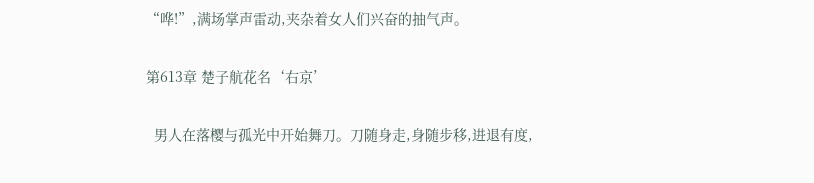“哗!”,满场掌声雷动,夹杂着女人们兴奋的抽气声。

第613章 楚子航花名‘右京’

  男人在落樱与孤光中开始舞刀。刀随身走,身随步移,进退有度,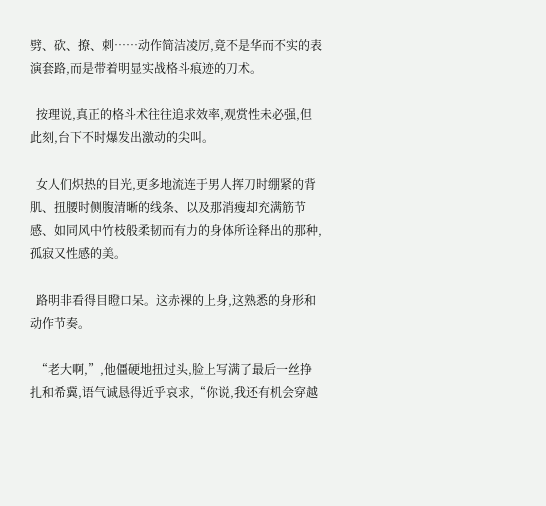劈、砍、撩、刺……动作简洁凌厉,竟不是华而不实的表演套路,而是带着明显实战格斗痕迹的刀术。

  按理说,真正的格斗术往往追求效率,观赏性未必强,但此刻,台下不时爆发出激动的尖叫。

  女人们炽热的目光,更多地流连于男人挥刀时绷紧的背肌、扭腰时侧腹清晰的线条、以及那消瘦却充满筋节感、如同风中竹枝般柔韧而有力的身体所诠释出的那种,孤寂又性感的美。

  路明非看得目瞪口呆。这赤裸的上身,这熟悉的身形和动作节奏。

  “老大啊,”,他僵硬地扭过头,脸上写满了最后一丝挣扎和希冀,语气诚恳得近乎哀求,“你说,我还有机会穿越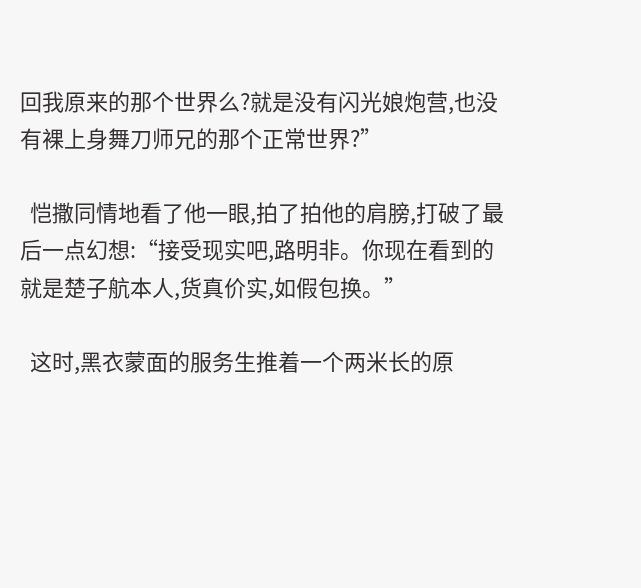回我原来的那个世界么?就是没有闪光娘炮营,也没有裸上身舞刀师兄的那个正常世界?”

  恺撒同情地看了他一眼,拍了拍他的肩膀,打破了最后一点幻想:“接受现实吧,路明非。你现在看到的就是楚子航本人,货真价实,如假包换。”

  这时,黑衣蒙面的服务生推着一个两米长的原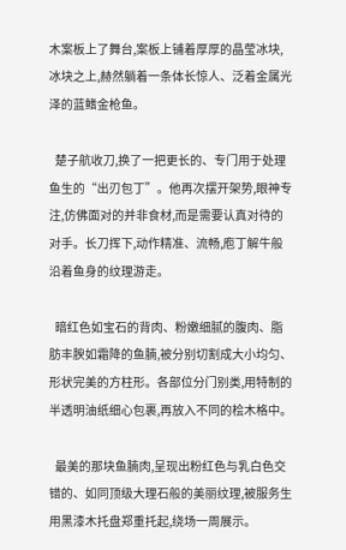木案板上了舞台,案板上铺着厚厚的晶莹冰块,冰块之上,赫然躺着一条体长惊人、泛着金属光泽的蓝鳍金枪鱼。

  楚子航收刀,换了一把更长的、专门用于处理鱼生的“出刃包丁”。他再次摆开架势,眼神专注,仿佛面对的并非食材,而是需要认真对待的对手。长刀挥下,动作精准、流畅,庖丁解牛般沿着鱼身的纹理游走。

  暗红色如宝石的背肉、粉嫩细腻的腹肉、脂肪丰腴如霜降的鱼腩,被分别切割成大小均匀、形状完美的方柱形。各部位分门别类,用特制的半透明油纸细心包裹,再放入不同的桧木格中。

  最美的那块鱼腩肉,呈现出粉红色与乳白色交错的、如同顶级大理石般的美丽纹理,被服务生用黑漆木托盘郑重托起,绕场一周展示。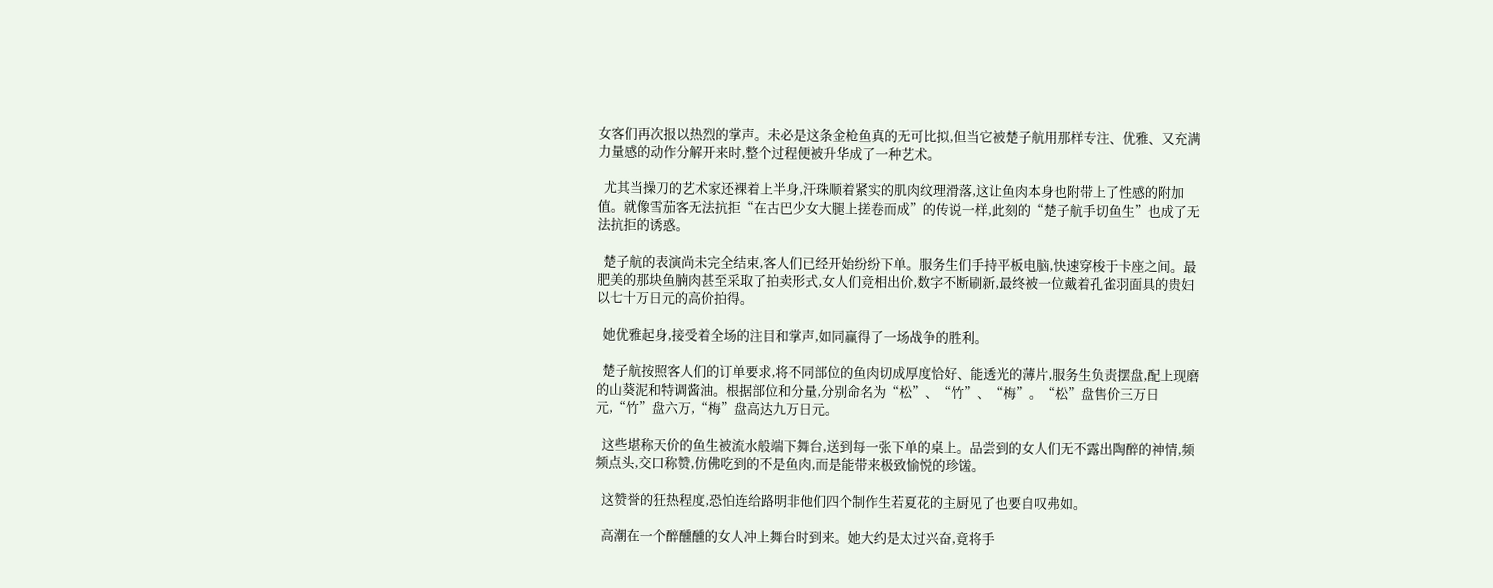女客们再次报以热烈的掌声。未必是这条金枪鱼真的无可比拟,但当它被楚子航用那样专注、优雅、又充满力量感的动作分解开来时,整个过程便被升华成了一种艺术。

  尤其当操刀的艺术家还裸着上半身,汗珠顺着紧实的肌肉纹理滑落,这让鱼肉本身也附带上了性感的附加值。就像雪茄客无法抗拒“在古巴少女大腿上搓卷而成”的传说一样,此刻的“楚子航手切鱼生”也成了无法抗拒的诱惑。

  楚子航的表演尚未完全结束,客人们已经开始纷纷下单。服务生们手持平板电脑,快速穿梭于卡座之间。最肥美的那块鱼腩肉甚至采取了拍卖形式,女人们竞相出价,数字不断刷新,最终被一位戴着孔雀羽面具的贵妇以七十万日元的高价拍得。

  她优雅起身,接受着全场的注目和掌声,如同赢得了一场战争的胜利。

  楚子航按照客人们的订单要求,将不同部位的鱼肉切成厚度恰好、能透光的薄片,服务生负责摆盘,配上现磨的山葵泥和特调酱油。根据部位和分量,分别命名为“松”、“竹”、“梅”。“松”盘售价三万日元,“竹”盘六万,“梅”盘高达九万日元。

  这些堪称天价的鱼生被流水般端下舞台,送到每一张下单的桌上。品尝到的女人们无不露出陶醉的神情,频频点头,交口称赞,仿佛吃到的不是鱼肉,而是能带来极致愉悦的珍馐。

  这赞誉的狂热程度,恐怕连给路明非他们四个制作生若夏花的主厨见了也要自叹弗如。

  高潮在一个醉醺醺的女人冲上舞台时到来。她大约是太过兴奋,竟将手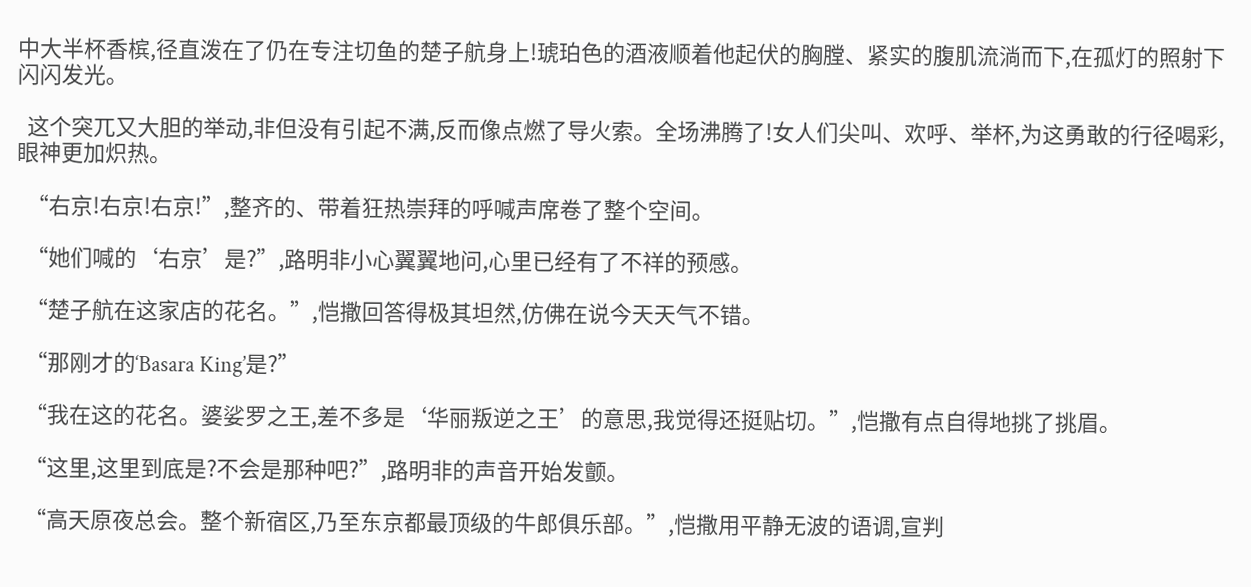中大半杯香槟,径直泼在了仍在专注切鱼的楚子航身上!琥珀色的酒液顺着他起伏的胸膛、紧实的腹肌流淌而下,在孤灯的照射下闪闪发光。

  这个突兀又大胆的举动,非但没有引起不满,反而像点燃了导火索。全场沸腾了!女人们尖叫、欢呼、举杯,为这勇敢的行径喝彩,眼神更加炽热。

  “右京!右京!右京!”,整齐的、带着狂热崇拜的呼喊声席卷了整个空间。

  “她们喊的‘右京’是?”,路明非小心翼翼地问,心里已经有了不祥的预感。

  “楚子航在这家店的花名。”,恺撒回答得极其坦然,仿佛在说今天天气不错。

  “那刚才的‘Basara King’是?”

  “我在这的花名。婆娑罗之王,差不多是‘华丽叛逆之王’的意思,我觉得还挺贴切。”,恺撒有点自得地挑了挑眉。

  “这里,这里到底是?不会是那种吧?”,路明非的声音开始发颤。

  “高天原夜总会。整个新宿区,乃至东京都最顶级的牛郎俱乐部。”,恺撒用平静无波的语调,宣判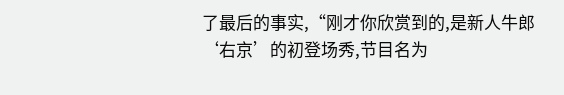了最后的事实,“刚才你欣赏到的,是新人牛郎‘右京’的初登场秀,节目名为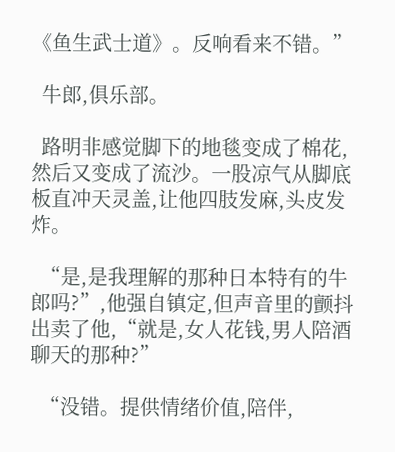《鱼生武士道》。反响看来不错。”

  牛郎,俱乐部。

  路明非感觉脚下的地毯变成了棉花,然后又变成了流沙。一股凉气从脚底板直冲天灵盖,让他四肢发麻,头皮发炸。

  “是,是我理解的那种日本特有的牛郎吗?”,他强自镇定,但声音里的颤抖出卖了他,“就是,女人花钱,男人陪酒聊天的那种?”

  “没错。提供情绪价值,陪伴,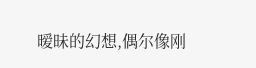暧昧的幻想,偶尔像刚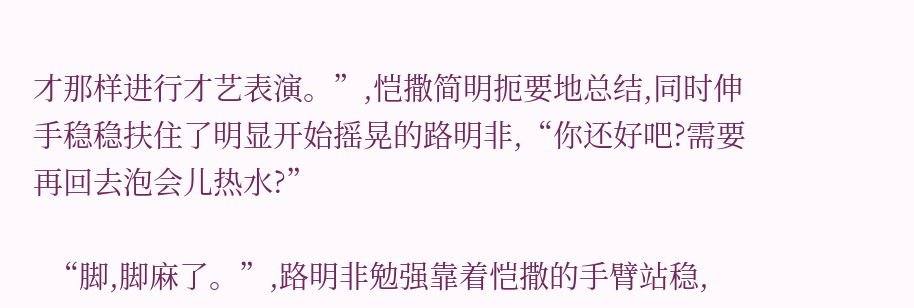才那样进行才艺表演。”,恺撒简明扼要地总结,同时伸手稳稳扶住了明显开始摇晃的路明非,“你还好吧?需要再回去泡会儿热水?”

  “脚,脚麻了。”,路明非勉强靠着恺撒的手臂站稳,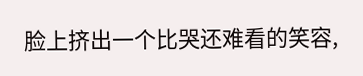脸上挤出一个比哭还难看的笑容,